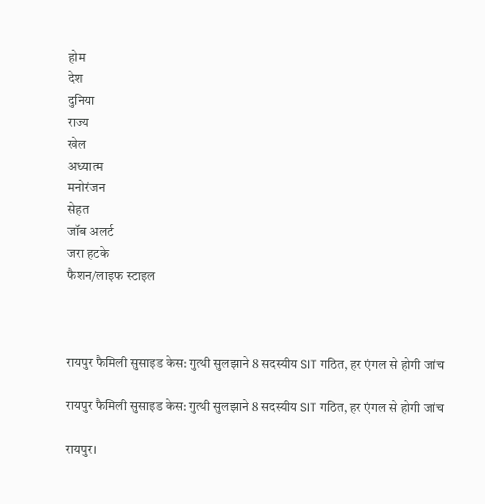होम
देश
दुनिया
राज्य
खेल
अध्यात्म
मनोरंजन
सेहत
जॉब अलर्ट
जरा हटके
फैशन/लाइफ स्टाइल



रायपुर फैमिली सुसाइड केस: गुत्थी सुलझाने 8 सदस्यीय SIT गठित, हर एंगल से होगी जांच

रायपुर फैमिली सुसाइड केस: गुत्थी सुलझाने 8 सदस्यीय SIT गठित, हर एंगल से होगी जांच

रायपुर।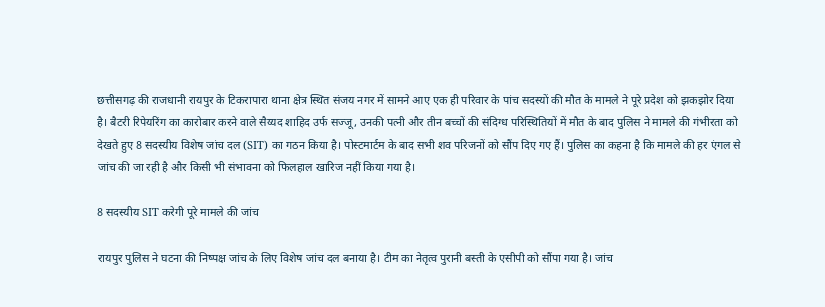छत्तीसगढ़ की राजधानी रायपुर के टिकरापारा थाना क्षेत्र स्थित संजय नगर में सामने आए एक ही परिवार के पांच सदस्यों की मौत के मामले ने पूरे प्रदेश को झकझोर दिया है। बैटरी रिपेयरिंग का कारोबार करने वाले सैय्यद शाहिद उर्फ सज्जू, उनकी पत्नी और तीन बच्चों की संदिग्ध परिस्थितियों में मौत के बाद पुलिस ने मामले की गंभीरता को देखते हुए 8 सदस्यीय विशेष जांच दल (SIT) का गठन किया है। पोस्टमार्टम के बाद सभी शव परिजनों को सौंप दिए गए हैं। पुलिस का कहना है कि मामले की हर एंगल से जांच की जा रही है और किसी भी संभावना को फिलहाल खारिज नहीं किया गया है।

8 सदस्यीय SIT करेगी पूरे मामले की जांच

रायपुर पुलिस ने घटना की निष्पक्ष जांच के लिए विशेष जांच दल बनाया है। टीम का नेतृत्व पुरानी बस्ती के एसीपी को सौंपा गया है। जांच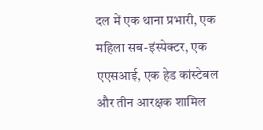दल में एक थाना प्रभारी, एक महिला सब-इंस्पेक्टर, एक एएसआई, एक हेड कांस्टेबल और तीन आरक्षक शामिल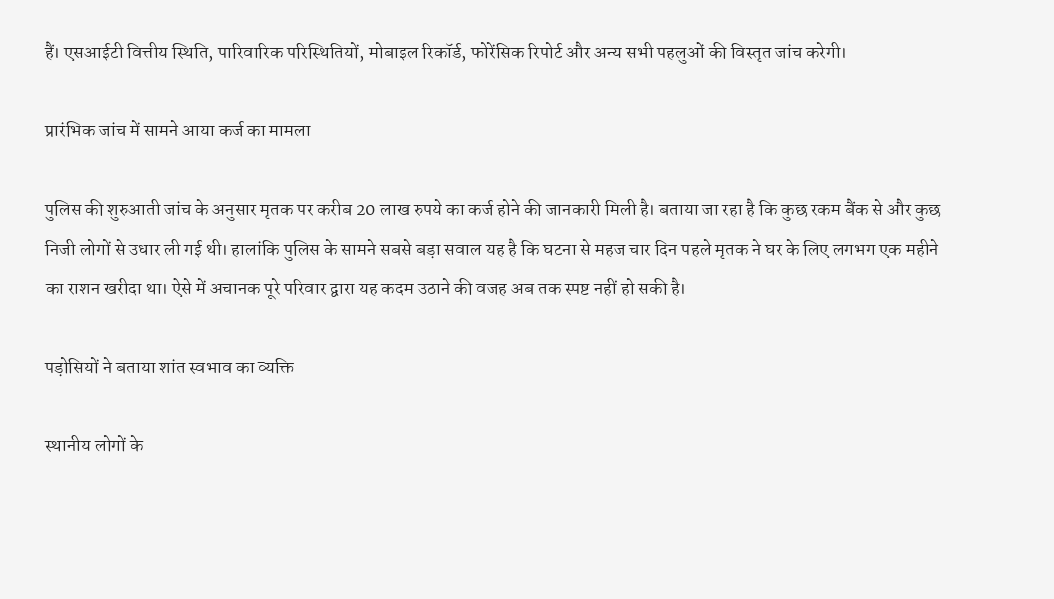हैं। एसआईटी वित्तीय स्थिति, पारिवारिक परिस्थितियों, मोबाइल रिकॉर्ड, फोरेंसिक रिपोर्ट और अन्य सभी पहलुओं की विस्तृत जांच करेगी।

प्रारंभिक जांच में सामने आया कर्ज का मामला

पुलिस की शुरुआती जांच के अनुसार मृतक पर करीब 20 लाख रुपये का कर्ज होने की जानकारी मिली है। बताया जा रहा है कि कुछ रकम बैंक से और कुछ निजी लोगों से उधार ली गई थी। हालांकि पुलिस के सामने सबसे बड़ा सवाल यह है कि घटना से महज चार दिन पहले मृतक ने घर के लिए लगभग एक महीने का राशन खरीदा था। ऐसे में अचानक पूरे परिवार द्वारा यह कदम उठाने की वजह अब तक स्पष्ट नहीं हो सकी है।

पड़ोसियों ने बताया शांत स्वभाव का व्यक्ति

स्थानीय लोगों के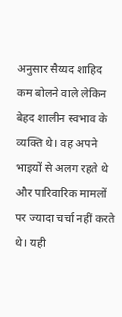अनुसार सैय्यद शाहिद कम बोलने वाले लेकिन बेहद शालीन स्वभाव के व्यक्ति थे। वह अपने भाइयों से अलग रहते थे और पारिवारिक मामलों पर ज्यादा चर्चा नहीं करते थे। यही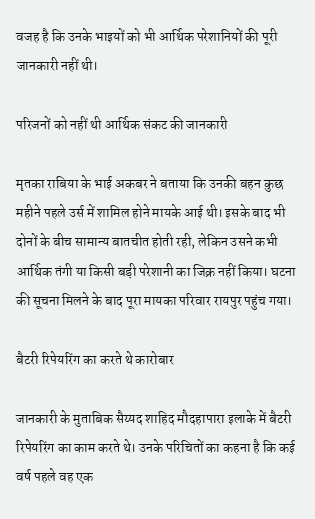वजह है कि उनके भाइयों को भी आर्थिक परेशानियों की पूरी जानकारी नहीं थी।

परिजनों को नहीं थी आर्थिक संकट की जानकारी

मृतका राबिया के भाई अकबर ने बताया कि उनकी बहन कुछ महीने पहले उर्स में शामिल होने मायके आई थी। इसके बाद भी दोनों के बीच सामान्य बातचीत होती रही, लेकिन उसने कभी आर्थिक तंगी या किसी बड़ी परेशानी का जिक्र नहीं किया। घटना की सूचना मिलने के बाद पूरा मायका परिवार रायपुर पहुंच गया।

बैटरी रिपेयरिंग का करते थे कारोबार

जानकारी के मुताबिक सैय्यद शाहिद मौदहापारा इलाके में बैटरी रिपेयरिंग का काम करते थे। उनके परिचितों का कहना है कि कई वर्ष पहले वह एक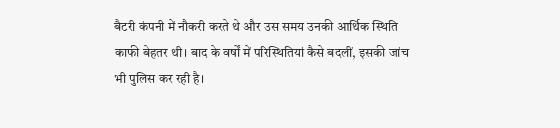बैटरी कंपनी में नौकरी करते थे और उस समय उनकी आर्थिक स्थिति काफी बेहतर थी। बाद के वर्षों में परिस्थितियां कैसे बदलीं, इसकी जांच भी पुलिस कर रही है।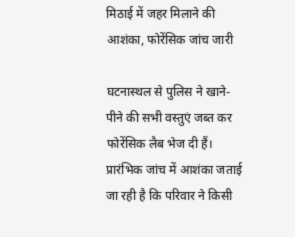मिठाई में जहर मिलाने की आशंका, फोरेंसिक जांच जारी

घटनास्थल से पुलिस ने खाने-पीने की सभी वस्तुएं जब्त कर फोरेंसिक लैब भेज दी हैं। प्रारंभिक जांच में आशंका जताई जा रही है कि परिवार ने किसी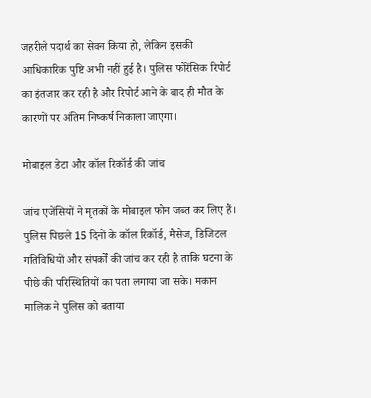जहरीले पदार्थ का सेवन किया हो, लेकिन इसकी आधिकारिक पुष्टि अभी नहीं हुई है। पुलिस फोरेंसिक रिपोर्ट का इंतजार कर रही है और रिपोर्ट आने के बाद ही मौत के कारणों पर अंतिम निष्कर्ष निकाला जाएगा।

मोबाइल डेटा और कॉल रिकॉर्ड की जांच

जांच एजेंसियों ने मृतकों के मोबाइल फोन जब्त कर लिए हैं। पुलिस पिछले 15 दिनों के कॉल रिकॉर्ड, मैसेज, डिजिटल गतिविधियों और संपर्कों की जांच कर रही है ताकि घटना के पीछे की परिस्थितियों का पता लगाया जा सके। मकान मालिक ने पुलिस को बताया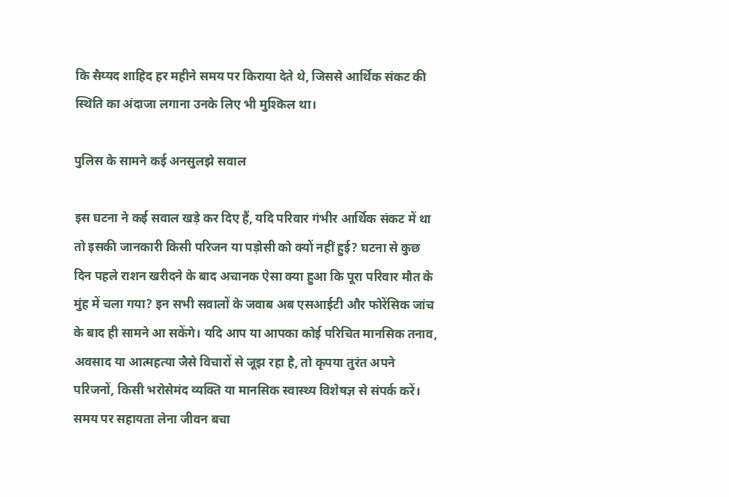कि सैय्यद शाहिद हर महीने समय पर किराया देते थे, जिससे आर्थिक संकट की स्थिति का अंदाजा लगाना उनके लिए भी मुश्किल था।

पुलिस के सामने कई अनसुलझे सवाल

इस घटना ने कई सवाल खड़े कर दिए हैं, यदि परिवार गंभीर आर्थिक संकट में था तो इसकी जानकारी किसी परिजन या पड़ोसी को क्यों नहीं हुई? घटना से कुछ दिन पहले राशन खरीदने के बाद अचानक ऐसा क्या हुआ कि पूरा परिवार मौत के मुंह में चला गया? इन सभी सवालों के जवाब अब एसआईटी और फोरेंसिक जांच के बाद ही सामने आ सकेंगे। यदि आप या आपका कोई परिचित मानसिक तनाव, अवसाद या आत्महत्या जैसे विचारों से जूझ रहा है, तो कृपया तुरंत अपने परिजनों, किसी भरोसेमंद व्यक्ति या मानसिक स्वास्थ्य विशेषज्ञ से संपर्क करें। समय पर सहायता लेना जीवन बचा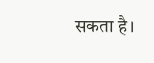सकता है।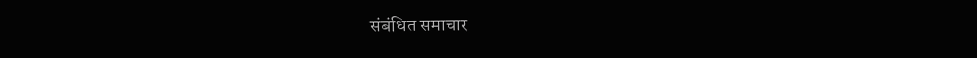संबंधित समाचार